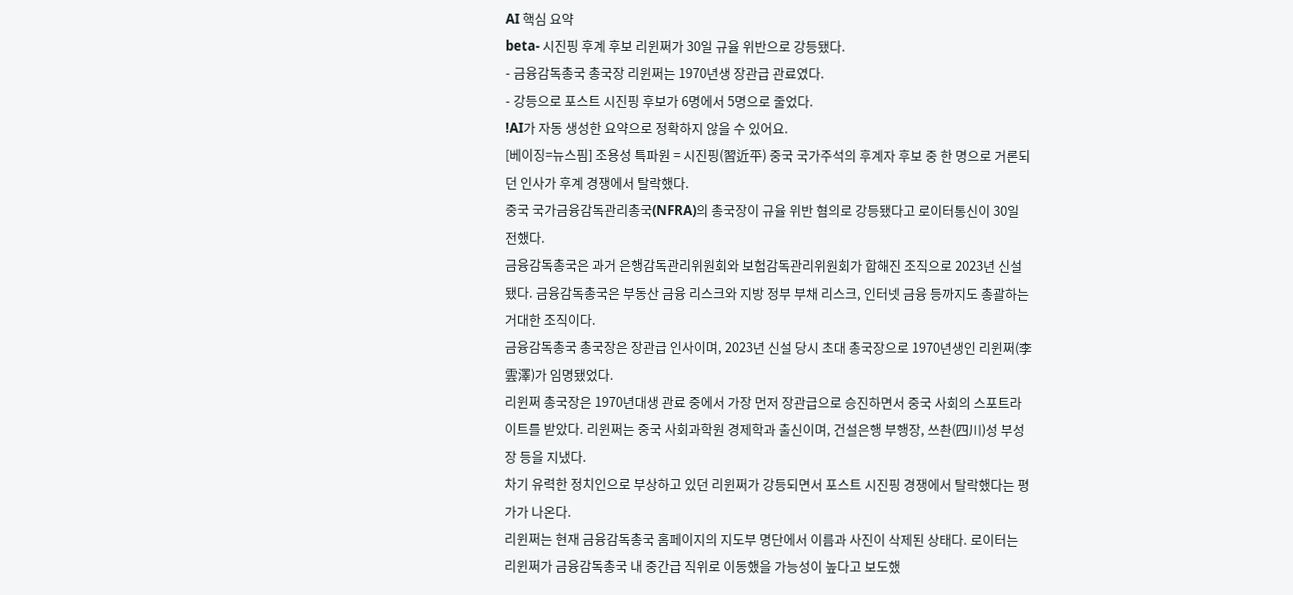AI 핵심 요약
beta- 시진핑 후계 후보 리윈쩌가 30일 규율 위반으로 강등됐다.
- 금융감독총국 총국장 리윈쩌는 1970년생 장관급 관료였다.
- 강등으로 포스트 시진핑 후보가 6명에서 5명으로 줄었다.
!AI가 자동 생성한 요약으로 정확하지 않을 수 있어요.
[베이징=뉴스핌] 조용성 특파원 = 시진핑(習近平) 중국 국가주석의 후계자 후보 중 한 명으로 거론되던 인사가 후계 경쟁에서 탈락했다.
중국 국가금융감독관리총국(NFRA)의 총국장이 규율 위반 혐의로 강등됐다고 로이터통신이 30일 전했다.
금융감독총국은 과거 은행감독관리위원회와 보험감독관리위원회가 합해진 조직으로 2023년 신설됐다. 금융감독총국은 부동산 금융 리스크와 지방 정부 부채 리스크, 인터넷 금융 등까지도 총괄하는 거대한 조직이다.
금융감독총국 총국장은 장관급 인사이며, 2023년 신설 당시 초대 총국장으로 1970년생인 리윈쩌(李雲澤)가 임명됐었다.
리윈쩌 총국장은 1970년대생 관료 중에서 가장 먼저 장관급으로 승진하면서 중국 사회의 스포트라이트를 받았다. 리윈쩌는 중국 사회과학원 경제학과 출신이며, 건설은행 부행장, 쓰촨(四川)성 부성장 등을 지냈다.
차기 유력한 정치인으로 부상하고 있던 리윈쩌가 강등되면서 포스트 시진핑 경쟁에서 탈락했다는 평가가 나온다.
리윈쩌는 현재 금융감독총국 홈페이지의 지도부 명단에서 이름과 사진이 삭제된 상태다. 로이터는 리윈쩌가 금융감독총국 내 중간급 직위로 이동했을 가능성이 높다고 보도했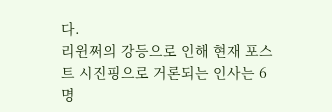다.
리윈쩌의 강등으로 인해 현재 포스트 시진핑으로 거론되는 인사는 6명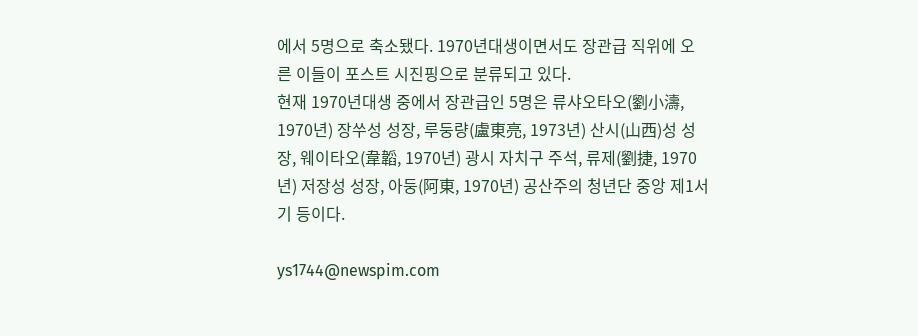에서 5명으로 축소됐다. 1970년대생이면서도 장관급 직위에 오른 이들이 포스트 시진핑으로 분류되고 있다.
현재 1970년대생 중에서 장관급인 5명은 류샤오타오(劉小濤, 1970년) 장쑤성 성장, 루둥량(盧東亮, 1973년) 산시(山西)성 성장, 웨이타오(韋韜, 1970년) 광시 자치구 주석, 류제(劉捷, 1970년) 저장성 성장, 아둥(阿東, 1970년) 공산주의 청년단 중앙 제1서기 등이다.

ys1744@newspim.com